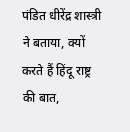पंडित धीरेंद्र शास्त्री ने बताया, क्यों करते हैं हिंदू राष्ट्र की बात,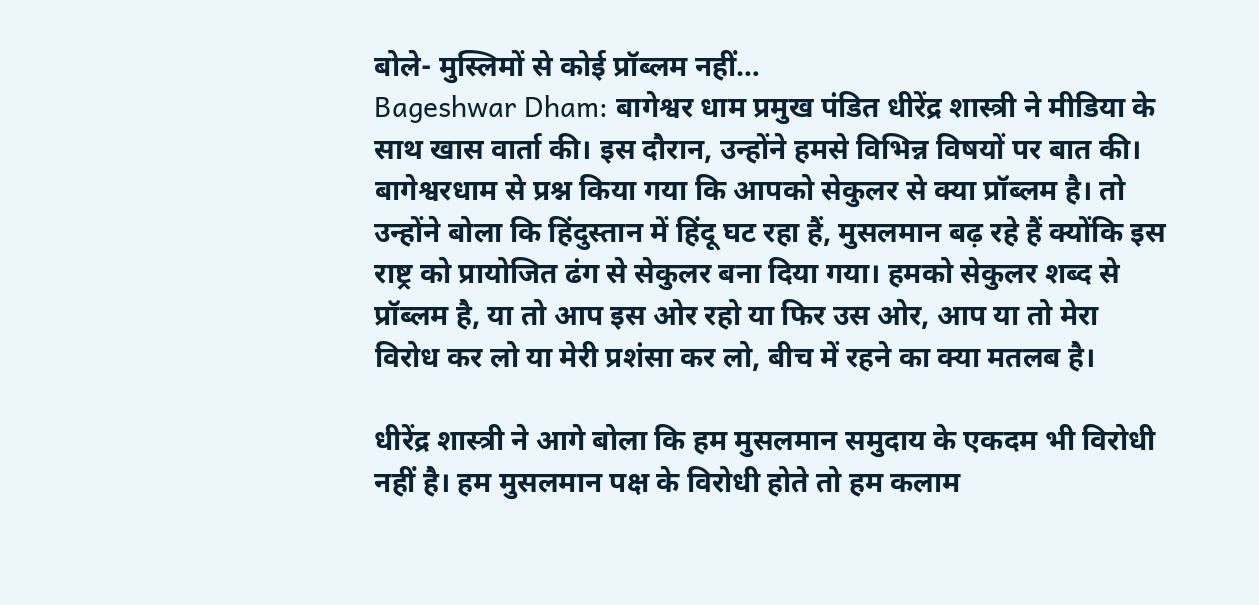बोले- मुस्लिमों से कोई प्रॉब्लम नहीं…
Bageshwar Dham: बागेश्वर धाम प्रमुख पंडित धीरेंद्र शास्त्री ने मीडिया के साथ खास वार्ता की। इस दौरान, उन्होंने हमसे विभिन्न विषयों पर बात की। बागेश्वरधाम से प्रश्न किया गया कि आपको सेकुलर से क्या प्रॉब्लम है। तो उन्होंने बोला कि हिंदुस्तान में हिंदू घट रहा हैं, मुसलमान बढ़ रहे हैं क्योंकि इस राष्ट्र को प्रायोजित ढंग से सेकुलर बना दिया गया। हमको सेकुलर शब्द से प्रॉब्लम है, या तो आप इस ओर रहो या फिर उस ओर, आप या तो मेरा विरोध कर लो या मेरी प्रशंसा कर लो, बीच में रहने का क्या मतलब है।

धीरेंद्र शास्त्री ने आगे बोला कि हम मुसलमान समुदाय के एकदम भी विरोधी नहीं है। हम मुसलमान पक्ष के विरोधी होते तो हम कलाम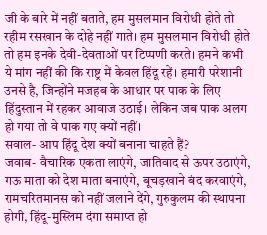जी के बारे में नहीं बताते, हम मुसलमान विरोधी होते तो रहीम रसखान के दोहे नहीं गाते। हम मुसलमान विरोधी होते तो हम इनके देवी-देवताओं पर टिप्पणी करते। हमने कभी ये मांग नहीं की कि राष्ट्र में केवल हिंदू रहें। हमारी परेशानी उनसे है, जिन्होंने मजहब के आधार पर पाक के लिए हिंदुस्तान में रहकर आवाज उठाई। लेकिन जब पाक अलग हो गया तो वे पाक गए क्यों नहीं।
सवाल- आप हिंदू देश क्यों बनाना चाहते हैं?
जवाब- वैचारिक एकता लाएंगे, जातिवाद से ऊपर उठाएंगे, गऊ माता को देश माता बनाएंगे, बूचड़खाने बंद करवाएंगे, रामचरितमानस को नहीं जलाने देंगे, गुरुकुलम की स्थापना होगी, हिंदू-मुस्लिम दंगा समाप्त हो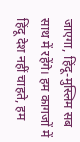जाएगा, हिंदू-मुस्लिम सब साथ में रहेंगे। हम कागजों में हिंदू देश नहीं चाहते, हम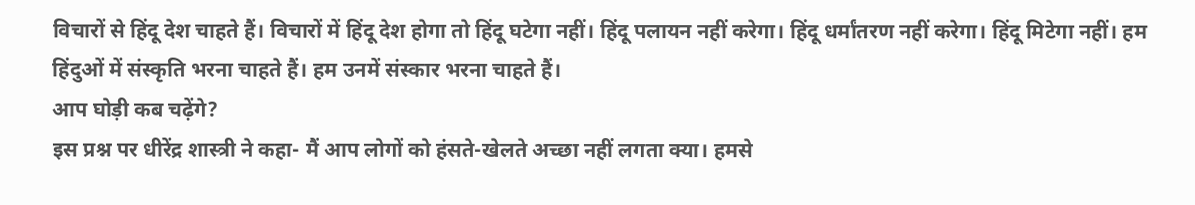विचारों से हिंदू देश चाहते हैं। विचारों में हिंदू देश होगा तो हिंदू घटेगा नहीं। हिंदू पलायन नहीं करेगा। हिंदू धर्मांतरण नहीं करेगा। हिंदू मिटेगा नहीं। हम हिंदुओं में संस्कृति भरना चाहते हैं। हम उनमें संस्कार भरना चाहते हैं।
आप घोड़ी कब चढ़ेंगे?
इस प्रश्न पर धीरेंद्र शास्त्री ने कहा- मैं आप लोगों को हंसते-खेलते अच्छा नहीं लगता क्या। हमसे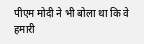पीएम मोदी ने भी बोला था कि वे हमारी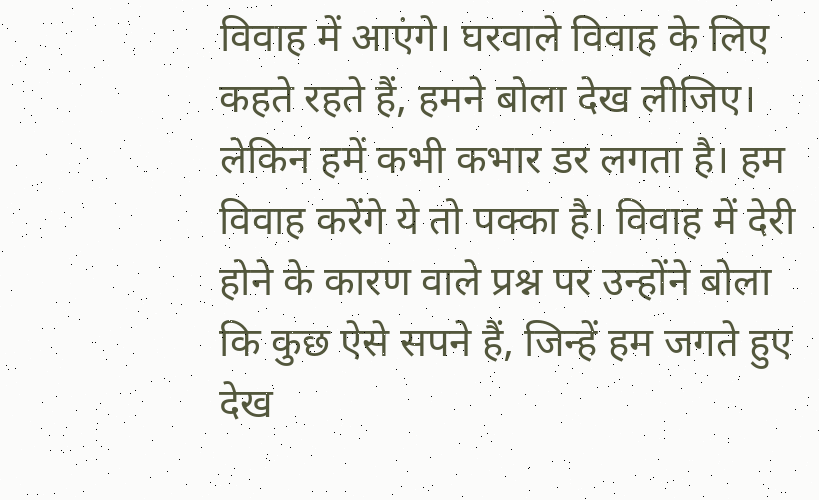विवाह में आएंगे। घरवाले विवाह के लिए कहते रहते हैं, हमने बोला देख लीजिए। लेकिन हमें कभी कभार डर लगता है। हम विवाह करेंगे ये तो पक्का है। विवाह में देरी होने के कारण वाले प्रश्न पर उन्होंने बोला कि कुछ ऐसे सपने हैं, जिन्हें हम जगते हुए देख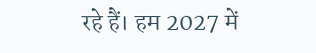रहे हैं। हम 2027 में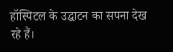हॉस्पिटल के उद्घाटन का सपना देख रहे हैं।